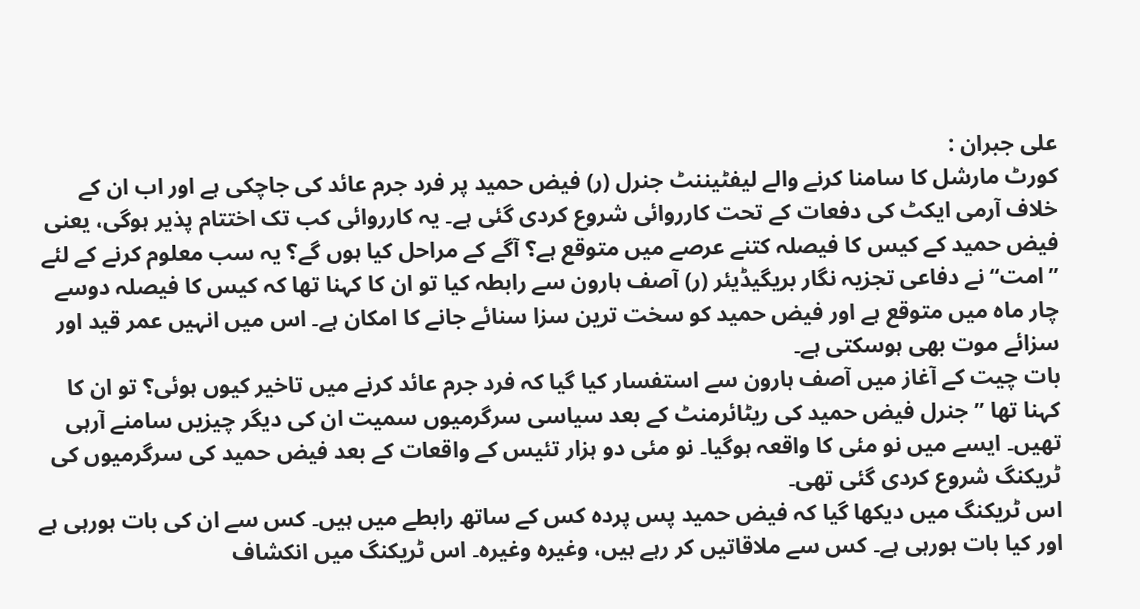علی جبران :
کورٹ مارشل کا سامنا کرنے والے لیفٹیننٹ جنرل (ر) فیض حمید پر فرد جرم عائد کی جاچکی ہے اور اب ان کے خلاف آرمی ایکٹ کی دفعات کے تحت کارروائی شروع کردی گئی ہے۔ یہ کارروائی کب تک اختتام پذیر ہوگی، یعنی فیض حمید کے کیس کا فیصلہ کتنے عرصے میں متوقع ہے؟ آگے کے مراحل کیا ہوں گے؟ یہ سب معلوم کرنے کے لئے ’’امت‘‘ نے دفاعی تجزیہ نگار بریگیڈیئر (ر) آصف ہارون سے رابطہ کیا تو ان کا کہنا تھا کہ کیس کا فیصلہ دوسے چار ماہ میں متوقع ہے اور فیض حمید کو سخت ترین سزا سنائے جانے کا امکان ہے۔ اس میں انہیں عمر قید اور سزائے موت بھی ہوسکتی ہے۔
بات چیت کے آغاز میں آصف ہارون سے استفسار کیا گیا کہ فرد جرم عائد کرنے میں تاخیر کیوں ہوئی؟ تو ان کا کہنا تھا ’’جنرل فیض حمید کی ریٹائرمنٹ کے بعد سیاسی سرگرمیوں سمیت ان کی دیگر چیزیں سامنے آرہی تھیں۔ ایسے میں نو مئی کا واقعہ ہوگیا۔ نو مئی دو ہزار تئیس کے واقعات کے بعد فیض حمید کی سرگرمیوں کی ٹریکنگ شروع کردی گئی تھی۔
اس ٹریکنگ میں دیکھا گیا کہ فیض حمید پس پردہ کس کے ساتھ رابطے میں ہیں۔ کس سے ان کی بات ہورہی ہے اور کیا بات ہورہی ہے۔ کس سے ملاقاتیں کر رہے ہیں، وغیرہ وغیرہ۔ اس ٹریکنگ میں انکشاف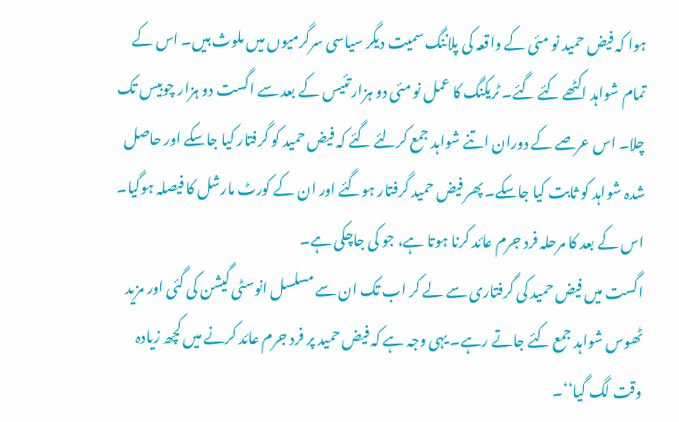ہوا کہ فیض حمید نو مئی کے واقعہ کی پلاننگ سمیت دیگر سیاسی سرگرمیوں میں ملوث ہیں۔ اس کے تمام شواہد اکٹھے کئے گئے۔ ٹریکنگ کا عمل نو مئی دو ہزار تئیس کے بعد سے اگست دو ہزار چوبیس تک چلا۔ اس عرصے کے دوران اتنے شواہد جمع کرلئے گئے کہ فیض حمید کو گرفتار کیا جاسکے اور حاصل شدہ شواہد کو ثابت کیا جاسکے۔ پھر فیض حمید گرفتار ہوگئے اور ان کے کورٹ مارشل کا فیصلہ ہوگیا۔ اس کے بعد کا مرحلہ فرد جرم عائد کرنا ہوتا ہے، جو کی جاچکی ہے۔
اگست میں فیض حمید کی گرفتاری سے لے کر اب تک ان سے مسلسل انوسٹی گیشن کی گئی اور مزید ٹھوس شواہد جمع کئے جاتے رہے۔ یہی وجہ ہے کہ فیض حمید پر فرد جرم عائد کرنے میں کچھ زیادہ وقت لگ گیا‘‘۔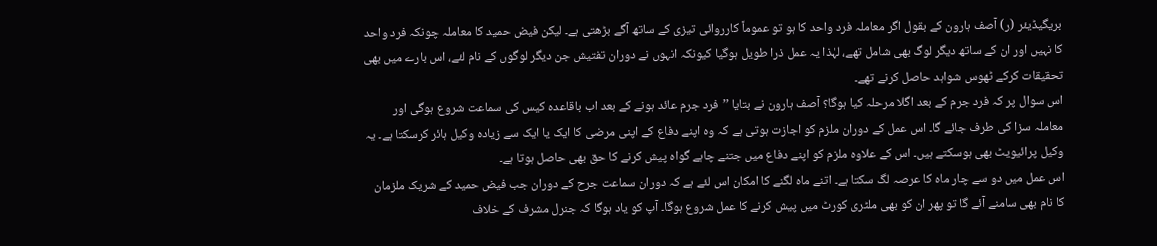بریگیڈیئر (ر) آصف ہارون کے بقول اگر معاملہ فرد واحد کا ہو تو عموماً کارروائی تیزی کے ساتھ آگے بڑھتی ہے۔ لیکن فیض حمید کا معاملہ چونکہ فرد واحد کا نہیں اور ان کے ساتھ دیگر لوگ بھی شامل تھے، لہٰذا یہ عمل ذرا طویل ہوگیا کیونکہ انہوں نے دوران تفتیش جن دیگر لوگوں کے نام لئے، اس بارے میں بھی تحقیقات کرکے ٹھوس شواہد حاصل کرنے تھے۔
اس سوال پر کہ فرد جرم کے بعد اگلا مرحلہ کیا ہوگا؟ آصف ہارون نے بتایا ’’فرد جرم عائد ہونے کے بعد اب باقاعدہ کیس کی سماعت شروع ہوگی اور معاملہ سزا کی طرف جائے گا۔ اس عمل کے دوران ملزم کو اجازت ہوتی ہے کہ وہ اپنے دفاع کے اپنی مرضی کا ایک یا ایک سے زیادہ وکیل ہائر کرسکتا ہے۔ یہ وکیل پرائیویٹ بھی ہوسکتے ہیں۔ اس کے علاوہ ملزم کو اپنے دفاع میں جتنے چاہے گواہ پیش کرنے کا حق بھی حاصل ہوتا ہے۔
اس عمل میں دو سے چار ماہ کا عرصہ لگ سکتا ہے۔ اتنے ماہ لگنے کا امکان اس لئے ہے کہ دوران سماعت جرح کے دوران جب فیض حمید کے شریک ملزمان کا نام بھی سامنے آئے گا تو پھر ان کو بھی ملٹری کورٹ میں پیش کرنے کا عمل شروع ہوگا۔ آپ کو یاد ہوگا کہ جنرل مشرف کے خلاف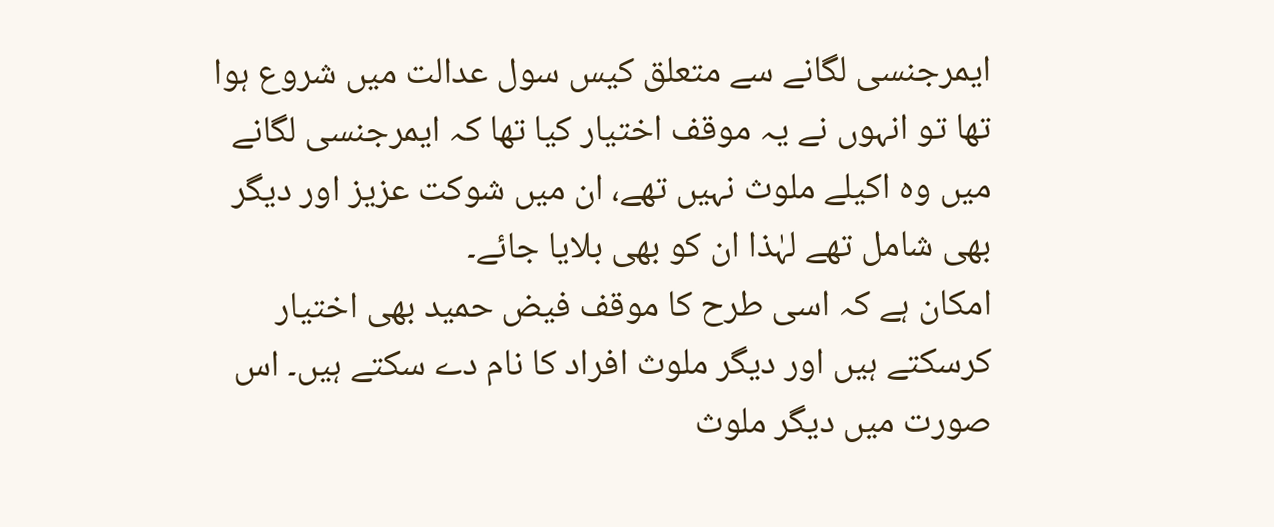ایمرجنسی لگانے سے متعلق کیس سول عدالت میں شروع ہوا تھا تو انہوں نے یہ موقف اختیار کیا تھا کہ ایمرجنسی لگانے میں وہ اکیلے ملوث نہیں تھے، ان میں شوکت عزیز اور دیگر بھی شامل تھے لہٰذا ان کو بھی بلایا جائے۔
امکان ہے کہ اسی طرح کا موقف فیض حمید بھی اختیار کرسکتے ہیں اور دیگر ملوث افراد کا نام دے سکتے ہیں۔ اس صورت میں دیگر ملوث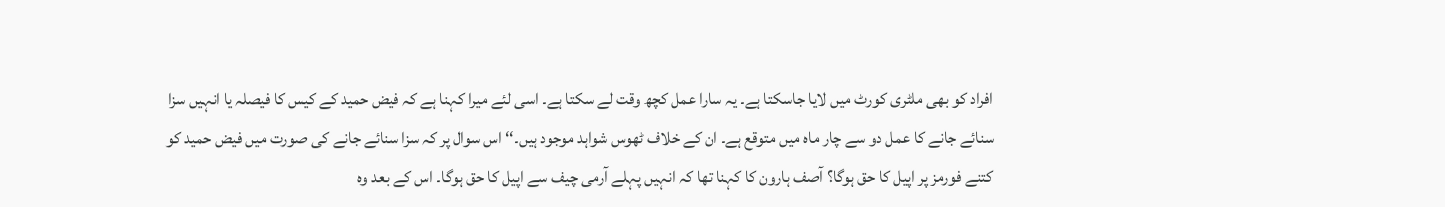افراد کو بھی ملٹری کورٹ میں لایا جاسکتا ہے۔ یہ سارا عمل کچھ وقت لے سکتا ہے۔ اسی لئے میرا کہنا ہے کہ فیض حمید کے کیس کا فیصلہ یا انہیں سزا سنائے جانے کا عمل دو سے چار ماہ میں متوقع ہے۔ ان کے خلاف ٹھوس شواہد موجود ہیں۔‘‘ اس سوال پر کہ سزا سنائے جانے کی صورت میں فیض حمید کو کتنے فورمز پر اپیل کا حق ہوگا؟ آصف ہارون کا کہنا تھا کہ انہیں پہلے آرمی چیف سے اپیل کا حق ہوگا۔ اس کے بعد وہ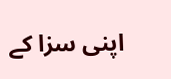اپنی سزا کے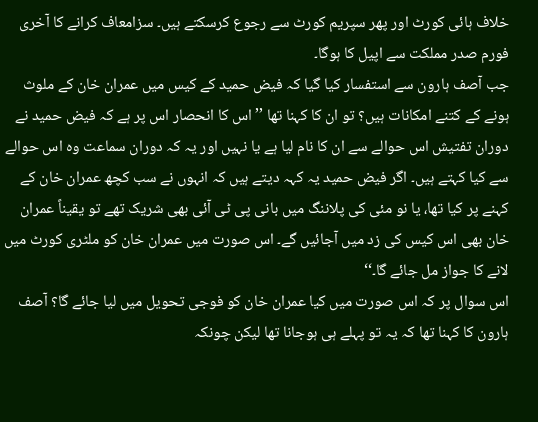خلاف ہائی کورٹ اور پھر سپریم کورٹ سے رجوع کرسکتے ہیں۔ سزامعاف کرانے کا آخری فورم صدر مملکت سے اپیل کا ہوگا۔
جب آصف ہارون سے استفسار کیا گیا کہ فیض حمید کے کیس میں عمران خان کے ملوث ہونے کے کتنے امکانات ہیں؟ تو ان کا کہنا تھا ’’اس کا انحصار اس پر ہے کہ فیض حمید نے دوران تفتیش اس حوالے سے ان کا نام لیا ہے یا نہیں اور یہ کہ دوران سماعت وہ اس حوالے سے کیا کہتے ہیں۔ اگر فیض حمید یہ کہہ دیتے ہیں کہ انہوں نے سب کچھ عمران خان کے کہنے پر کیا تھا، یا نو مئی کی پلاننگ میں بانی پی ٹی آئی بھی شریک تھے تو یقیناً عمران خان بھی اس کیس کی زد میں آجائیں گے۔ اس صورت میں عمران خان کو ملٹری کورٹ میں لانے کا جواز مل جائے گا۔‘‘
اس سوال پر کہ اس صورت میں کیا عمران خان کو فوجی تحویل میں لیا جائے گا؟ آصف ہارون کا کہنا تھا کہ یہ تو پہلے ہی ہوجانا تھا لیکن چونکہ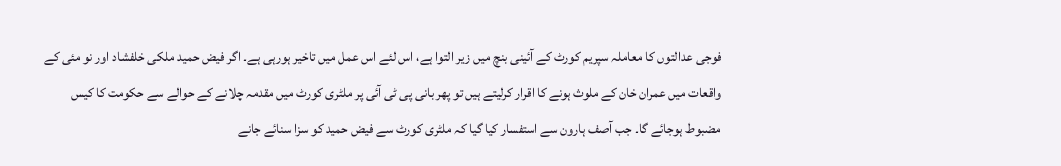فوجی عدالتوں کا معاملہ سپریم کورٹ کے آئینی بنچ میں زیر التوا ہے، اس لئے اس عمل میں تاخیر ہورہی ہے۔ اگر فیض حمید ملکی خلفشاد اور نو مئی کے واقعات میں عمران خان کے ملوث ہونے کا اقرار کرلیتے ہیں تو پھر بانی پی ٹی آئی پر ملٹری کورٹ میں مقدمہ چلانے کے حوالے سے حکومت کا کیس مضبوط ہوجائے گا۔ جب آصف ہارون سے استفسار کیا گیا کہ ملٹری کورٹ سے فیض حمید کو سزا سنائے جانے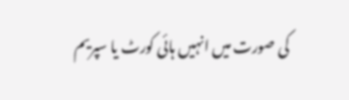کی صورت میں انہیں ہائی کورٹ یا سپریم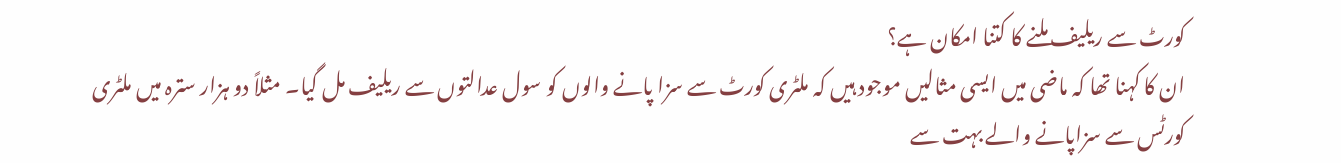کورٹ سے ریلیف ملنے کا کتنا امکان ہے؟
ان کا کہنا تھا کہ ماضی میں ایسی مثالیں موجود ہیں کہ ملٹری کورٹ سے سزا پانے والوں کو سول عدالتوں سے ریلیف مل گیا۔ مثلاً دو ہزار سترہ میں ملٹری کورٹس سے سزاپانے والے بہت سے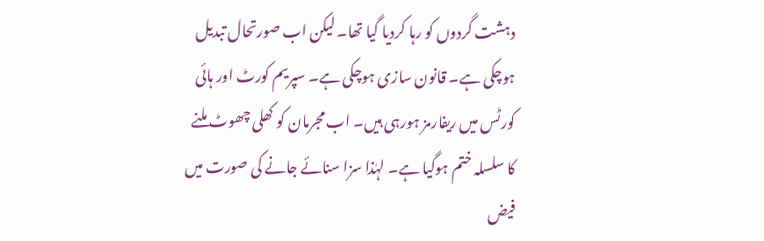دہشت گردوں کو رہا کردیا گیا تھا۔ لیکن اب صورتحال تبدیل ہوچکی ہے۔ قانون سازی ہوچکی ہے۔ سپریم کورٹ اور ہائی کورٹس میں ریفارمز ہورہی ہیں۔ اب مجرمان کو کھلی چھوٹ ملنے کا سلسلہ ختم ہوگیا ہے۔ لہٰذا سزا سنائے جانے کی صورت میں فیض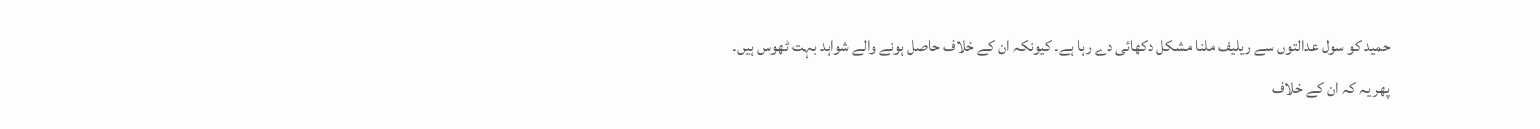حمید کو سول عدالتوں سے ریلیف ملنا مشکل دکھائی دے رہا ہے۔ کیونکہ ان کے خلاف حاصل ہونے والے شواہد بہت ٹھوس ہیں۔ پھر یہ کہ ان کے خلاف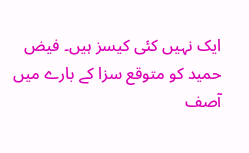ایک نہیں کئی کیسز ہیں۔ فیض حمید کو متوقع سزا کے بارے میں آصف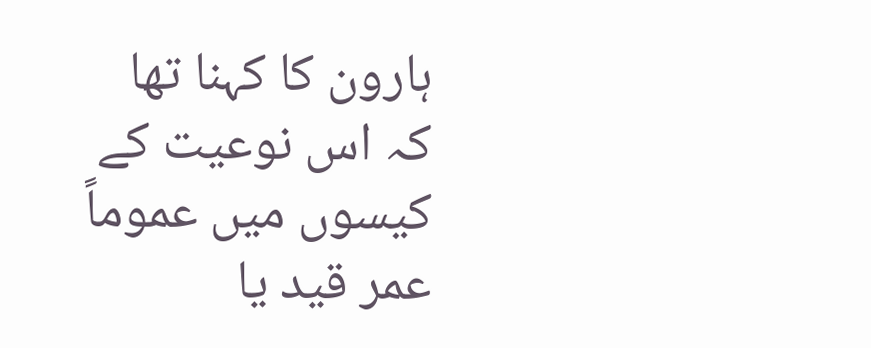ہارون کا کہنا تھا کہ اس نوعیت کے کیسوں میں عموماً عمر قید یا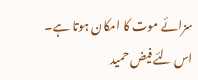سزائے موت کا امکان ہوتا ہے۔ اس لئے فیض حمید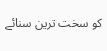کو سخت ترین سنائے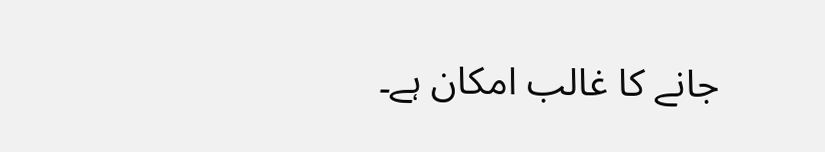جانے کا غالب امکان ہے۔